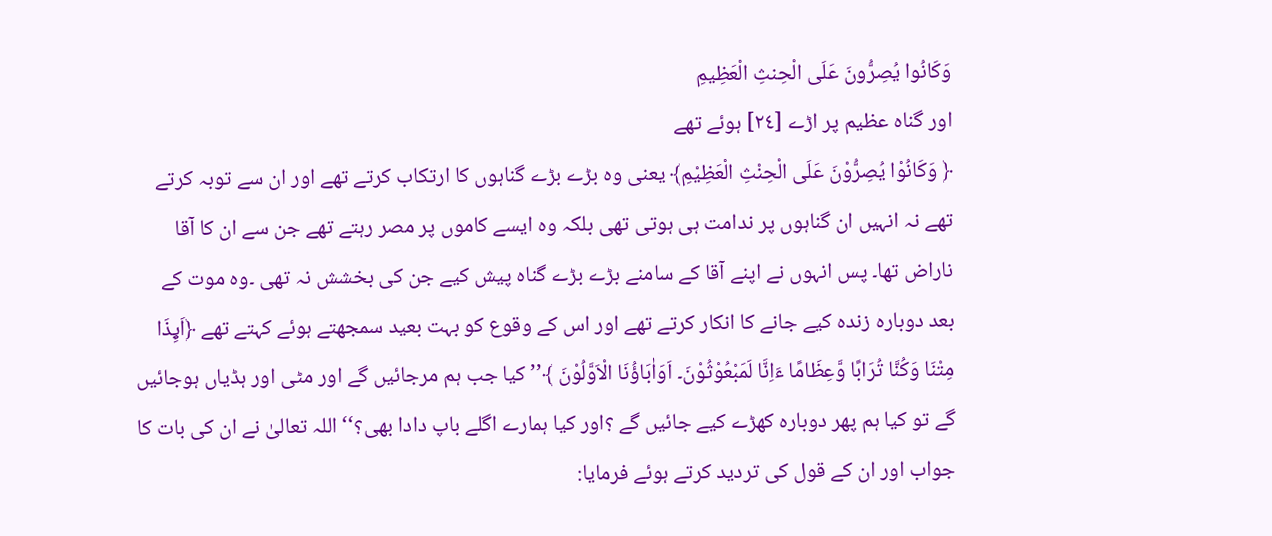وَكَانُوا يُصِرُّونَ عَلَى الْحِنثِ الْعَظِيمِ
اور گناہ عظیم پر اڑے [٢٤] ہوئے تھے
﴿ وَکَانُوْا یُصِرُّوْنَ عَلَی الْحِنْثِ الْعَظِیْمِ﴾ یعنی وہ بڑے بڑے گناہوں کا ارتکاب کرتے تھے اور ان سے توبہ کرتے تھے نہ انہیں ان گناہوں پر ندامت ہی ہوتی تھی بلکہ وہ ایسے کاموں پر مصر رہتے تھے جن سے ان کا آقا ناراض تھا۔ پس انہوں نے اپنے آقا کے سامنے بڑے بڑے گناہ پیش کیے جن کی بخشش نہ تھی ۔وہ موت کے بعد دوبارہ زندہ کیے جانے کا انکار کرتے تھے اور اس کے وقوع کو بہت بعید سمجھتے ہوئے کہتے تھے ﴿اَیِٕذَا مِتْنَا وَکُنَّا تُرَابًا وَّعِظَامًا ءَاِنَّا لَمَبْعُوْثُوْنَ۔ اَوَاٰبَاؤُنَا الْاَوَّلُوْنَ ﴾’’کیا جب ہم مرجائیں گے اور مٹی اور ہڈیاں ہوجائیں گے تو کیا ہم پھر دوبارہ کھڑے کیے جائیں گے ؟اور کیا ہمارے اگلے باپ دادا بھی؟‘‘ اللہ تعالیٰ نے ان کی بات کا جواب اور ان کے قول کی تردید کرتے ہوئے فرمایا: